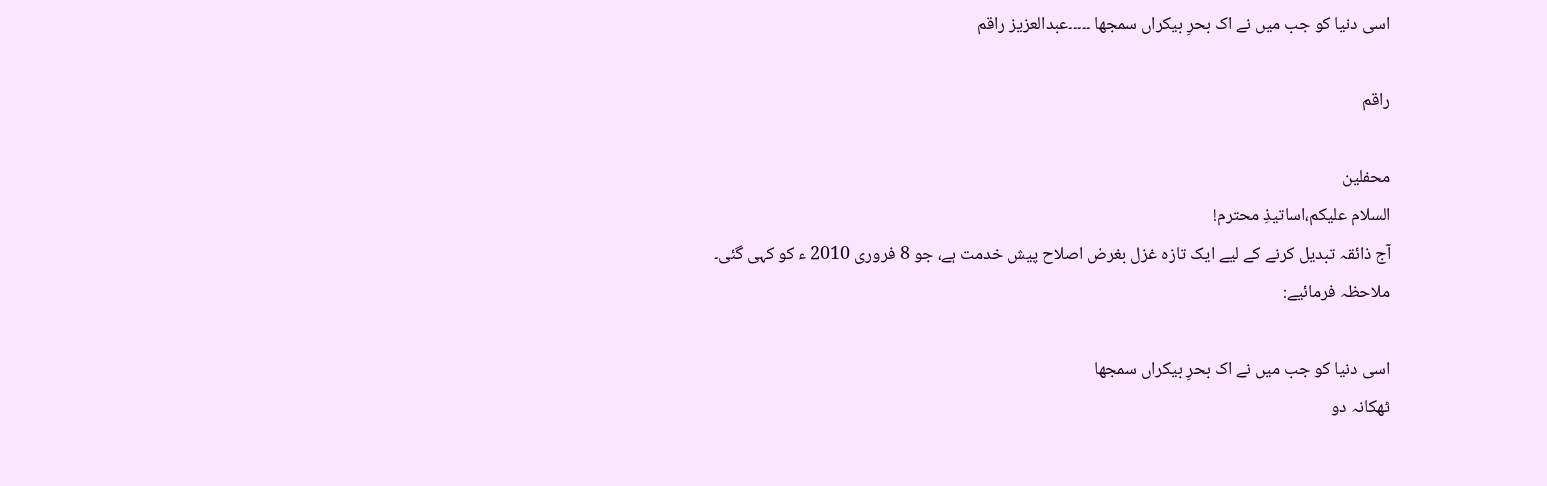اسی دنیا کو جب میں نے اک بحرِ بیکراں سمجھا ۔۔۔۔۔عبدالعزیز راقم

راقم

محفلین
السلام علیکم،اساتیذِ محترم!
آج ذائقہ تبدیل کرنے کے لیے ایک تازہ غزل بغرض اصلاح پیش خدمت ہے، جو 8 فروری 2010 ء کو کہی گئی۔
ملاحظہ فرمائیے:

اسی دنیا کو جب میں نے اک بحرِ بیکراں سمجھا
ٹھکانہ دو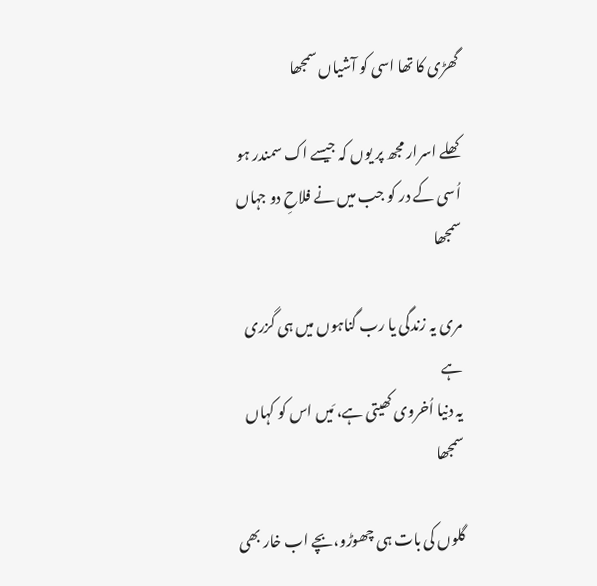گھڑی کا تھا اسی کو آشیاں سمجھا

کھلے اسرار مجھ پر یوں کہ جیسے اک سمندر ہو
اُسی کے در کو جب میں نے فلاحِ دو جہاں سمجھا

مری یہ زندگی یا رب گناہوں میں ہی گزری ہے
یہ دنیا اُخروی کھیتی ہے، مَیں اس کو کہاں سمجھا

گلوں کی بات ہی چھوڑو،بچے اب خار بھی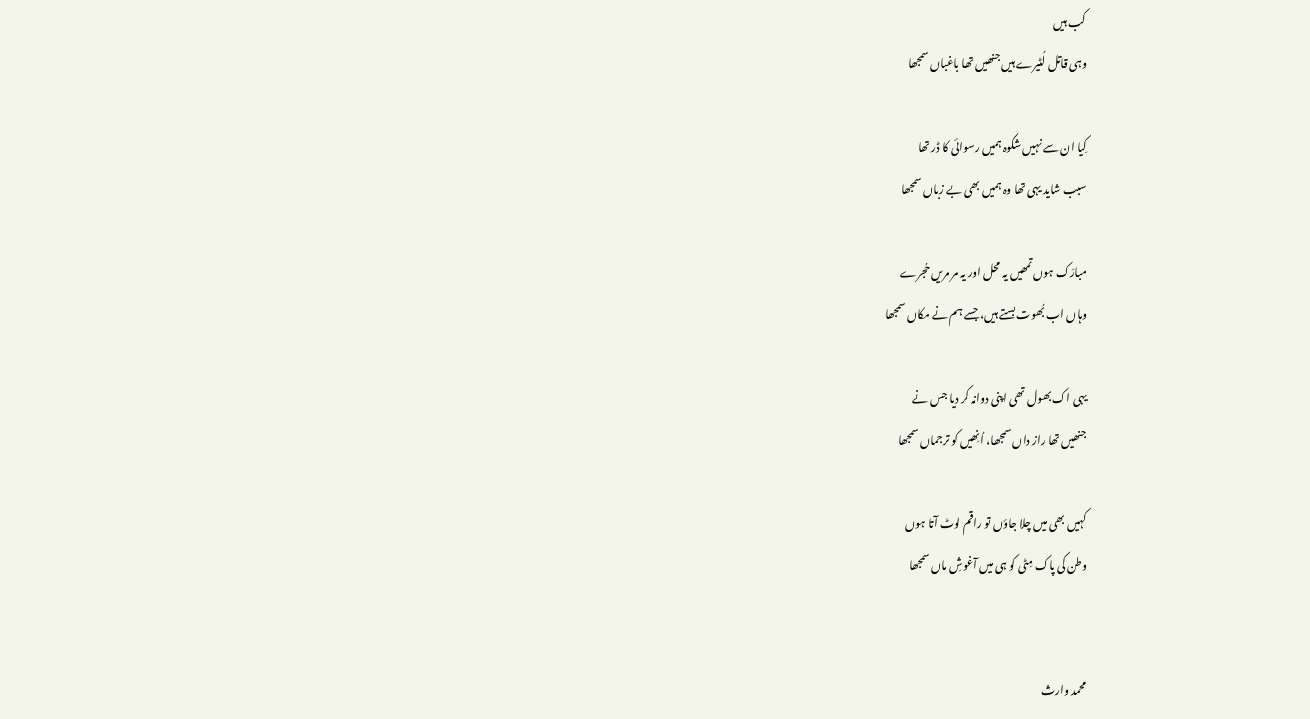کب ہیں
وہی قاتل لُٹیرے ہیں جنھیں تھا باغباں سمجھا

کِیا ان سے نہیں شکوہ ہمیں رسوائی کا ڈر تھا
سبب شاید یہی تھا وہ ہمیں بھی بے زباں سمجھا

مبارَک ہوں تمھیں یہ محل اور یہ مر مریں حُجرے
وہاں اب بُھوت بستے ہیں، جسے ہم نے مکاں سمجھا

یہی اک بھول تھی اپنی دوانہ کر دیا جس نے
جنھیں تھا راز داں سمجھا، اُنِھیں کو ترجماں سمجھا

کہیں بھی میں چلا جاؤں تو راقم لوٹ آتا ہوں
وطن کی پاک مِٹی کو ہی میں آغوشِ ماں سمجھا


محمد وارث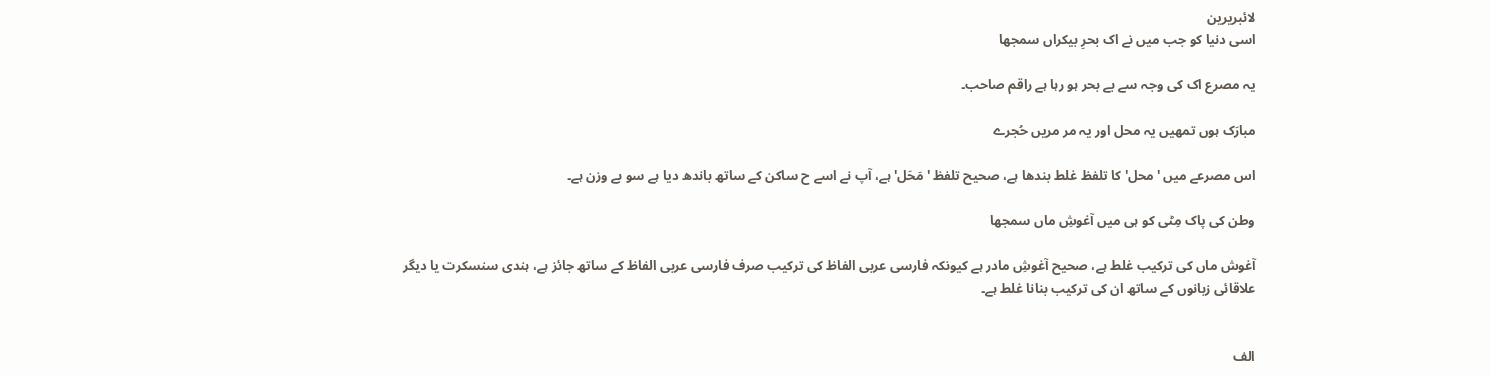لائبریرین
اسی دنیا کو جب میں نے اک بحرِ بیکراں سمجھا

یہ مصرع اک کی وجہ سے بے بحر ہو رہا ہے راقم صاحب۔

مبارَک ہوں تمھیں یہ محل اور یہ مر مریں حُجرے

اس مصرعے میں 'محل' کا تلفظ غلط بندھا ہے، صحیح تلفظ 'مَحَل' ہے، آپ نے اسے ح ساکن کے ساتھ باندھ دیا ہے سو بے وزن ہے۔

وطن کی پاک مِٹی کو ہی میں آغوشِ ماں سمجھا

آغوش ماں کی ترکیب غلط ہے، صحیح آغوشِ مادر ہے کیونکہ فارسی عربی الفاظ کی ترکیب صرف فارسی عربی الفاظ کے ساتھ جائز ہے، ہندی سنسکرت یا دیگر علاقائی زبانوں کے ساتھ ان کی ترکیب بنانا غلط ہے۔


الف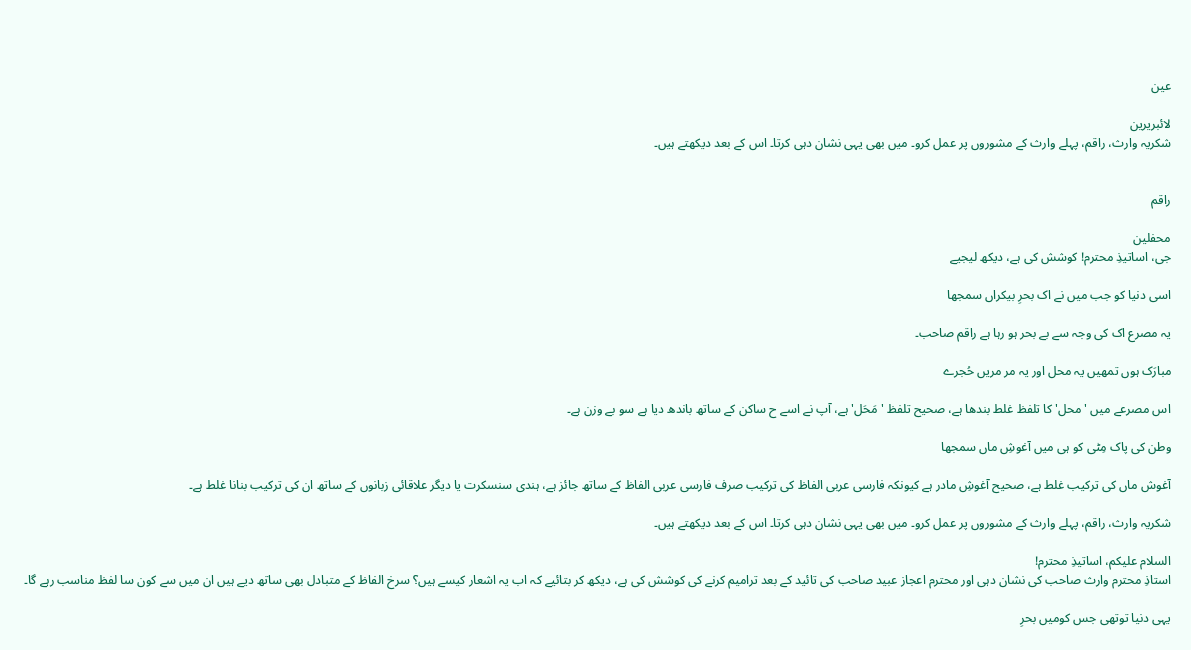عین

لائبریرین
شکریہ وارث، راقم، پہلے وارث کے مشوروں پر عمل کرو۔ میں بھی یہی نشان دہی کرتا۔ اس کے بعد دیکھتے ہیں۔


راقم

محفلین
جی، اساتیذِ محترم! کوشش کی ہے، دیکھ لیجیے

اسی دنیا کو جب میں نے اک بحرِ بیکراں سمجھا

یہ مصرع اک کی وجہ سے بے بحر ہو رہا ہے راقم صاحب۔

مبارَک ہوں تمھیں یہ محل اور یہ مر مریں حُجرے

اس مصرعے میں 'محل' کا تلفظ غلط بندھا ہے، صحیح تلفظ 'مَحَل' ہے، آپ نے اسے ح ساکن کے ساتھ باندھ دیا ہے سو بے وزن ہے۔

وطن کی پاک مِٹی کو ہی میں آغوشِ ماں سمجھا

آغوش ماں کی ترکیب غلط ہے، صحیح آغوشِ مادر ہے کیونکہ فارسی عربی الفاظ کی ترکیب صرف فارسی عربی الفاظ کے ساتھ جائز ہے، ہندی سنسکرت یا دیگر علاقائی زبانوں کے ساتھ ان کی ترکیب بنانا غلط ہے۔

شکریہ وارث، راقم، پہلے وارث کے مشوروں پر عمل کرو۔ میں بھی یہی نشان دہی کرتا۔ اس کے بعد دیکھتے ہیں۔

السلام علیکم، اساتیذِ محترم!
استاذِ محترم وارث صاحب کی نشان دہی اور محترم اعجاز عبید صاحب کی تائید کے بعد ترامیم کرنے کی کوشش کی ہے، دیکھ کر بتائیے کہ اب یہ اشعار کیسے ہیں؟ سرخ الفاظ کے متبادل بھی ساتھ دیے ہیں ان میں سے کون سا لفظ مناسب رہے گا۔

یہی دنیا توتھی جس کومیں بحرِ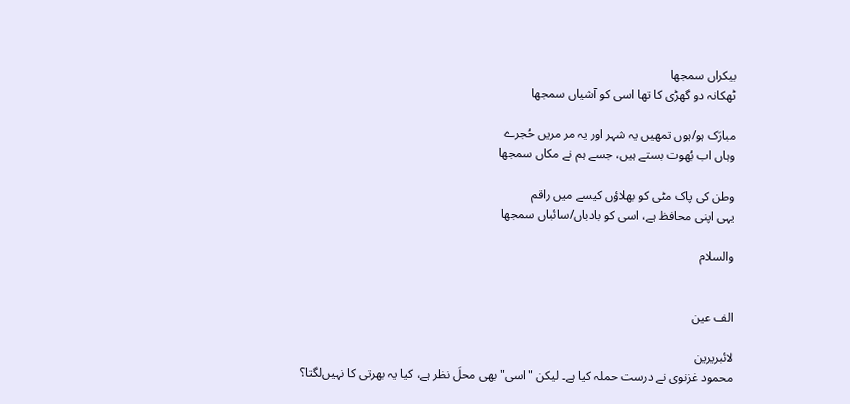بیکراں سمجھا
ٹھکانہ دو گھڑی کا تھا اسی کو آشیاں سمجھا

مبارَک ہو/ہوں تمھیں یہ شہر اور یہ مر مریں حُجرے
وہاں اب بُھوت بستے ہیں، جسے ہم نے مکاں سمجھا

وطن کی پاک مٹی کو بھلاؤں کیسے میں راقم
یہی اپنی محافظ ہے، اسی کو بادباں/سائباں سمجھا

والسلام


الف عین

لائبریرین
محمود غزنوی نے درست حملہ کیا ہے۔ لیکن "اسی" بھی محلَ نظر ہے، کیا یہ بھرتی کا نہیں‌لگتا؟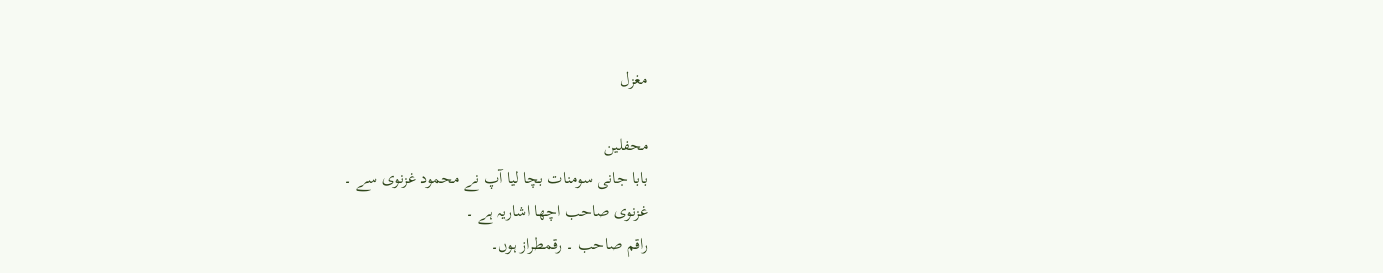مغزل

محفلین
بابا جانی سومنات بچا لیا آپ نے محمود غزنوی سے ۔
غزنوی صاحب اچھا اشاریہ ہے ۔
راقم صاحب ۔ رقمطراز ہوں۔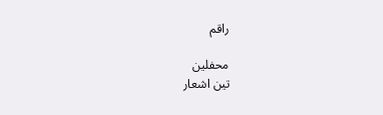راقم

محفلین
تین اشعار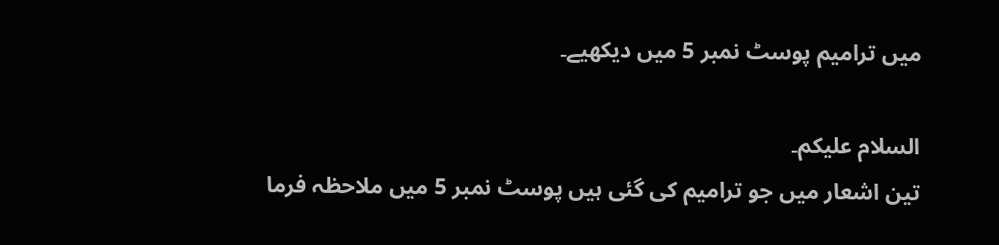میں ترامیم پوسٹ نمبر 5 میں دیکھیے۔

السلام علیکم۔
تین اشعار میں جو ترامیم کی گئی ہیں پوسٹ نمبر 5 میں ملاحظہ فرما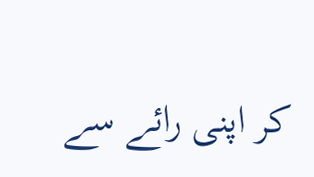کر اپنی رائے سے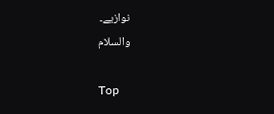نوازیے۔
والسلام

Top